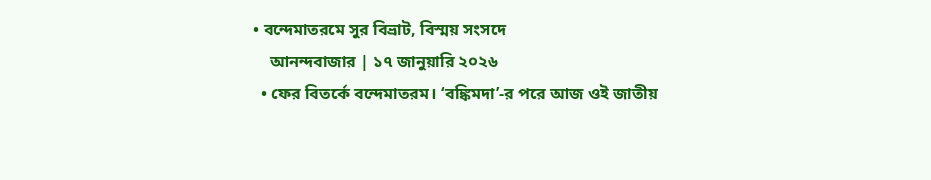• বন্দেমাতরমে সুর বিভ্রাট, বিস্ময় সংসদে
    আনন্দবাজার | ১৭ জানুয়ারি ২০২৬
  • ফের বিতর্কে বন্দেমাতরম। ‘বঙ্কিমদা’-র পরে আজ ওই জাতীয়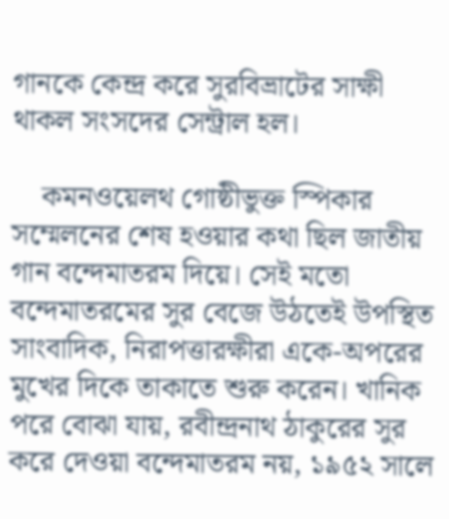গানকে কেন্দ্র করে সুরবিভ্রাটের সাক্ষী থাকল সংসদের সেন্ট্রাল হল।

    কমনওয়েলথ গোষ্ঠীভুক্ত স্পিকার সম্মেলনের শেষ হওয়ার কথা ছিল জাতীয় গান বন্দেমাতরম দিয়ে। সেই মতো বন্দেমাতরমের সুর বেজে উঠতেই উপস্থিত সাংবাদিক, নিরাপত্তারক্ষীরা একে-অপরের মুখের দিকে তাকাতে শুরু করেন। খানিক পরে বোঝা যায়, রবীন্দ্রনাথ ঠাকুরের সুর করে দেওয়া বন্দেমাতরম নয়, ১৯৫২ সালে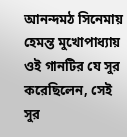আনন্দমঠ সিনেমায় হেমন্ত মুখোপাধ্যায় ওই গানটির যে সুর করেছিলেন, সেই সুর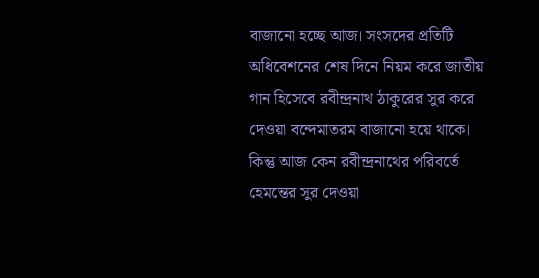বাজানো হচ্ছে আজ। সংসদের প্রতিটি অধিবেশনের শেষ দিনে নিয়ম করে জাতীয় গান হিসেবে রবীন্দ্রনাথ ঠাকুরের সুর করে দেওয়া বন্দেমাতরম বাজানো হয়ে থাকে। কিন্তু আজ কেন রবীন্দ্রনাথের পরিবর্তে হেমন্তের সুর দেওয়া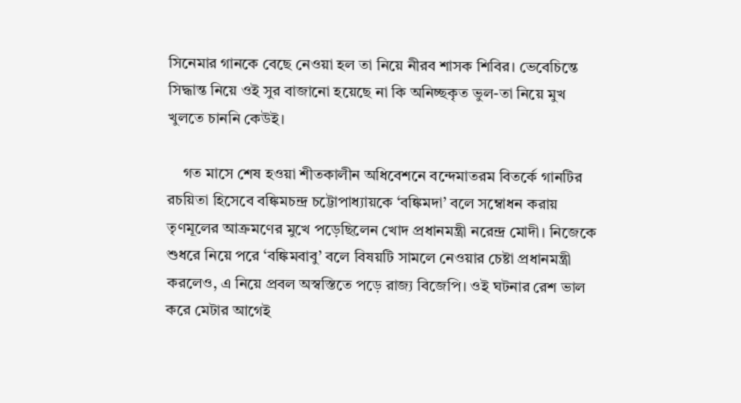সিনেমার গানকে বেছে নেওয়া হল তা নিয়ে নীরব শাসক শিবির। ভেবেচিন্তে সিদ্ধান্ত নিয়ে ওই সুর বাজানো হয়েছে না কি অনিচ্ছকৃত ভুল-তা নিয়ে মুখ খুলতে চাননি কেউই।

    গত মাসে শেষ হওয়া শীতকালীন অধিবেশনে বন্দেমাতরম বিতর্কে গানটির রচয়িতা হিসেবে বঙ্কিমচন্দ্র চট্টোপাধ্যায়কে ‘বঙ্কিমদা’ বলে সম্বোধন করায় তৃণমূলের আক্রমণের মুখে পড়েছিলেন খোদ প্রধানমন্ত্রী নরেন্দ্র মোদী। নিজেকে শুধরে নিয়ে পরে ‘বঙ্কিমবাবু’ বলে বিষয়টি সামলে নেওয়ার চেষ্টা প্রধানমন্ত্রী করলেও, এ নিয়ে প্রবল অস্বস্তিতে পড়ে রাজ্য বিজেপি। ওই ঘটনার রেশ ভাল করে মেটার আগেই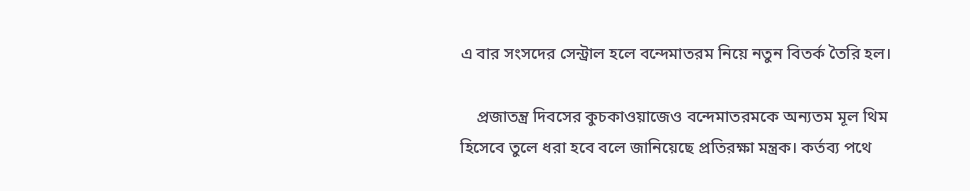এ বার সংসদের সেন্ট্রাল হলে বন্দেমাতরম নিয়ে নতুন বিতর্ক তৈরি হল।

    প্রজাতন্ত্র দিবসের কুচকাওয়াজেও বন্দেমাতরমকে অন্যতম মূল থিম হিসেবে তুলে ধরা হবে বলে জানিয়েছে প্রতিরক্ষা মন্ত্রক। কর্তব্য পথে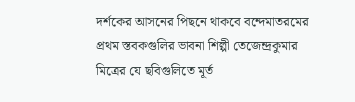দর্শকের আসনের পিছনে থাকবে বন্দেমাতরমের প্রথম স্তবকগুলির ভাবনা শিল্পী তেজেন্দ্রকুমার মিত্রের যে ছবিগুলিতে মূর্ত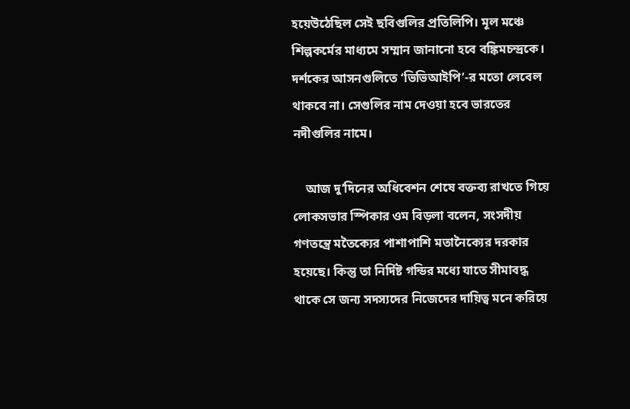হয়েউঠেছিল সেই ছবিগুলির প্রতিলিপি। মূল মঞ্চে শিল্পকর্মের মাধ্যমে সম্মান জানানো হবে বঙ্কিমচন্দ্রকে। দর্শকের আসনগুলিতে ‘ভিভিআইপি’-র মতো লেবেল থাকবে না। সেগুলির নাম দেওয়া হবে ভারতের নদীগুলির নামে।

    আজ দু’দিনের অধিবেশন শেষে বক্তব্য রাখতে গিয়ে লোকসভার স্পিকার ওম বিড়লা বলেন, সংসদীয় গণতন্ত্রে মতৈক্যের পাশাপাশি মতানৈক্যের দরকার হয়েছে। কিন্তু তা নির্দিষ্ট গন্ডির মধ্যে যাতে সীমাবদ্ধ থাকে সে জন্য সদস্যদের নিজেদের দায়িত্ব মনে করিয়ে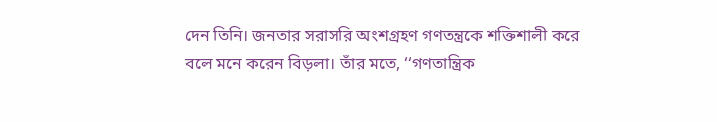দেন তিনি। জনতার সরাসরি অংশগ্রহণ গণতন্ত্রকে শক্তিশালী করে বলে মনে করেন বিড়লা। তাঁর মতে, ‘‘গণতান্ত্রিক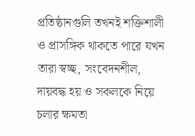প্রতিষ্ঠানগুলি তখনই শক্তিশালী ও প্রাসঙ্গিক থাকতে পারে যখন তারা স্বচ্ছ, সংবেদনশীল, দায়বদ্ধ হয় ও সকলকে নিয়ে চলার ক্ষমতা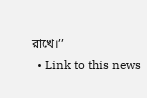রাখে।’’
  • Link to this news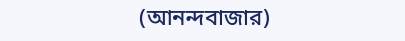(আনন্দবাজার)